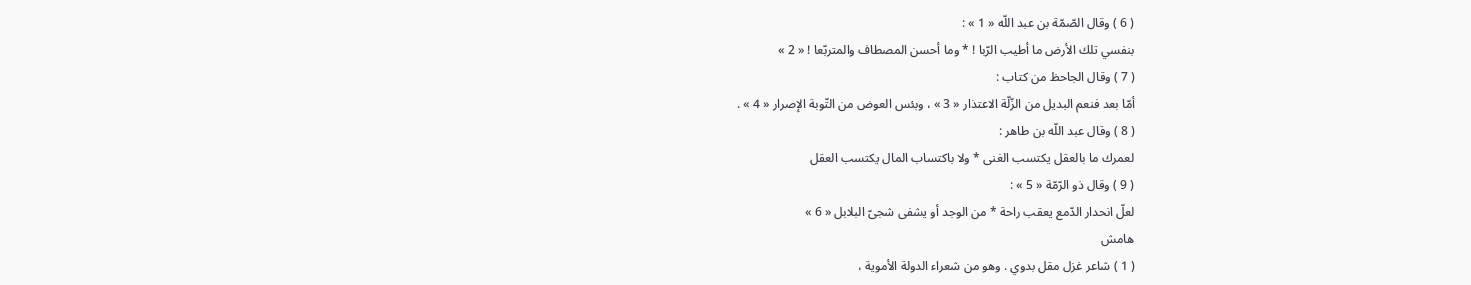( 6 ) وقال الصّمّة بن عبد اللّه « 1 » :
بنفسي تلك الأرض ما أطيب الرّبا ! * وما أحسن المصطاف والمتربّعا ! « 2 »
( 7 ) وقال الجاحظ من كتاب :
أمّا بعد فنعم البديل من الزّلّة الاعتذار « 3 » ، وبئس العوض من التّوبة الإصرار « 4 » .
( 8 ) وقال عبد اللّه بن طاهر :
لعمرك ما بالعقل يكتسب الغنى * ولا باكتساب المال يكتسب العقل
( 9 ) وقال ذو الرّمّة « 5 » :
لعلّ انحدار الدّمع يعقب راحة * من الوجد أو يشفى شجىّ البلابل « 6 »
هامش
( 1 ) شاعر غزل مقل بدوي . وهو من شعراء الدولة الأموية ،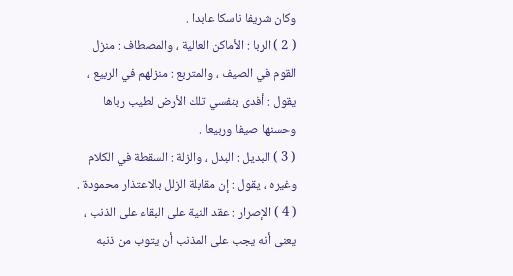وكان شريفا ناسكا عابدا .
( 2 ) الربا : الأماكن العالية ، والمصطاف : منزل القوم في الصيف ، والمتربع : منزلهم في الربيع ، يقول : أفدى بنفسي تلك الأرض لطيب رباها وحسنها صيفا وربيعا .
( 3 ) البديل : البدل ، والزلة : السقطة في الكلام وغيره ، يقول : إن مقابلة الزلل بالاعتذار محمودة .
( 4 ) الإصرار : عقد النية على البقاء على الذنب ، يعنى أنه يجب على المذنب أن يتوب من ذنبه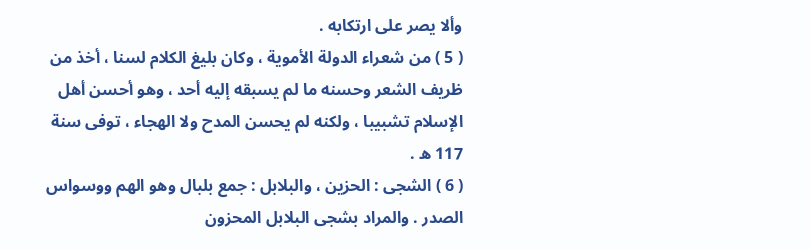وألا يصر على ارتكابه .
( 5 ) من شعراء الدولة الأموية ، وكان بليغ الكلام لسنا ، أخذ من ظريف الشعر وحسنه ما لم يسبقه إليه أحد ، وهو أحسن أهل الإسلام تشبيبا ، ولكنه لم يحسن المدح ولا الهجاء ، توفى سنة 117 ه .
( 6 ) الشجى : الحزين ، والبلابل : جمع بلبال وهو الهم ووسواس الصدر . والمراد بشجى البلابل المحزون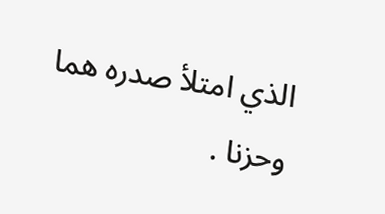الذي امتلأ صدره هما وحزنا .